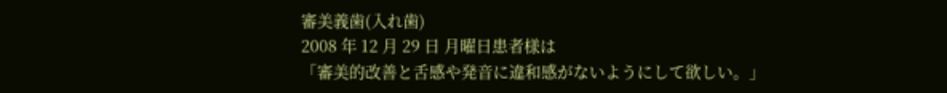審美義歯(入れ歯)
2008 年 12 月 29 日 月曜日患者様は
「審美的改善と舌感や発音に違和感がないようにして欲しい。」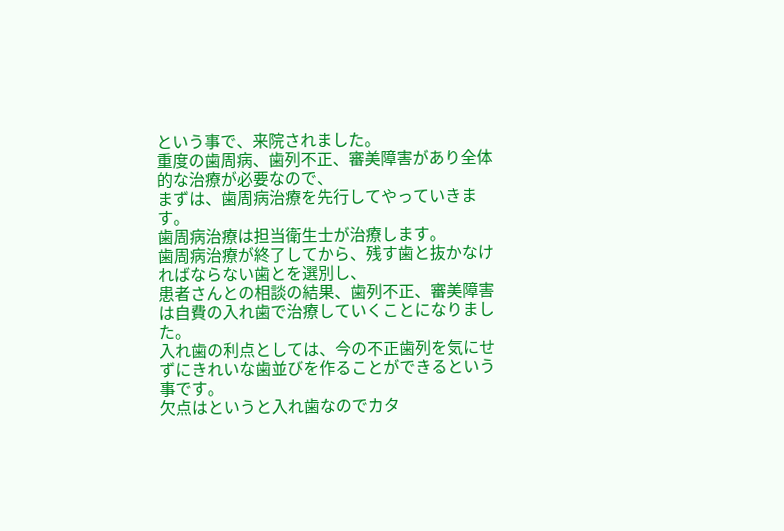という事で、来院されました。
重度の歯周病、歯列不正、審美障害があり全体的な治療が必要なので、
まずは、歯周病治療を先行してやっていきます。
歯周病治療は担当衛生士が治療します。
歯周病治療が終了してから、残す歯と抜かなければならない歯とを選別し、
患者さんとの相談の結果、歯列不正、審美障害は自費の入れ歯で治療していくことになりました。
入れ歯の利点としては、今の不正歯列を気にせずにきれいな歯並びを作ることができるという事です。
欠点はというと入れ歯なのでカタ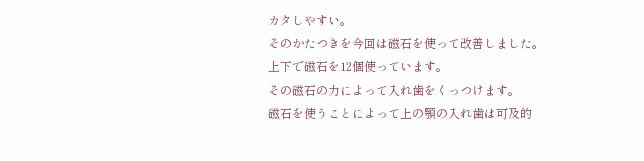カタしやすい。
そのかたつきを今回は磁石を使って改善しました。
上下で磁石を12個使っています。
その磁石の力によって入れ歯をくっつけます。
磁石を使うことによって上の顎の入れ歯は可及的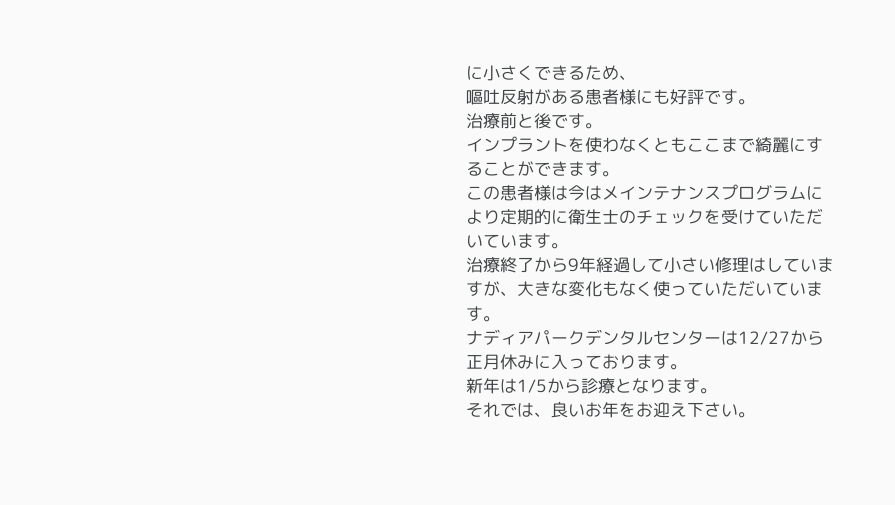に小さくできるため、
嘔吐反射がある患者様にも好評です。
治療前と後です。
インプラントを使わなくともここまで綺麗にすることができます。
この患者様は今はメインテナンスプログラムにより定期的に衛生士のチェックを受けていただいています。
治療終了から9年経過して小さい修理はしていますが、大きな変化もなく使っていただいています。
ナディアパークデンタルセンターは12/27から正月休みに入っております。
新年は1/5から診療となります。
それでは、良いお年をお迎え下さい。